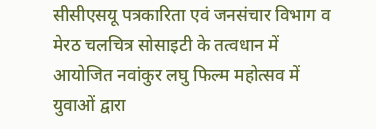सीसीएसयू पत्रकारिता एवं जनसंचार विभाग व मेरठ चलचित्र सोसाइटी के तत्वधान में आयोजित नवांकुर लघु फिल्म महोत्सव में युवाओं द्वारा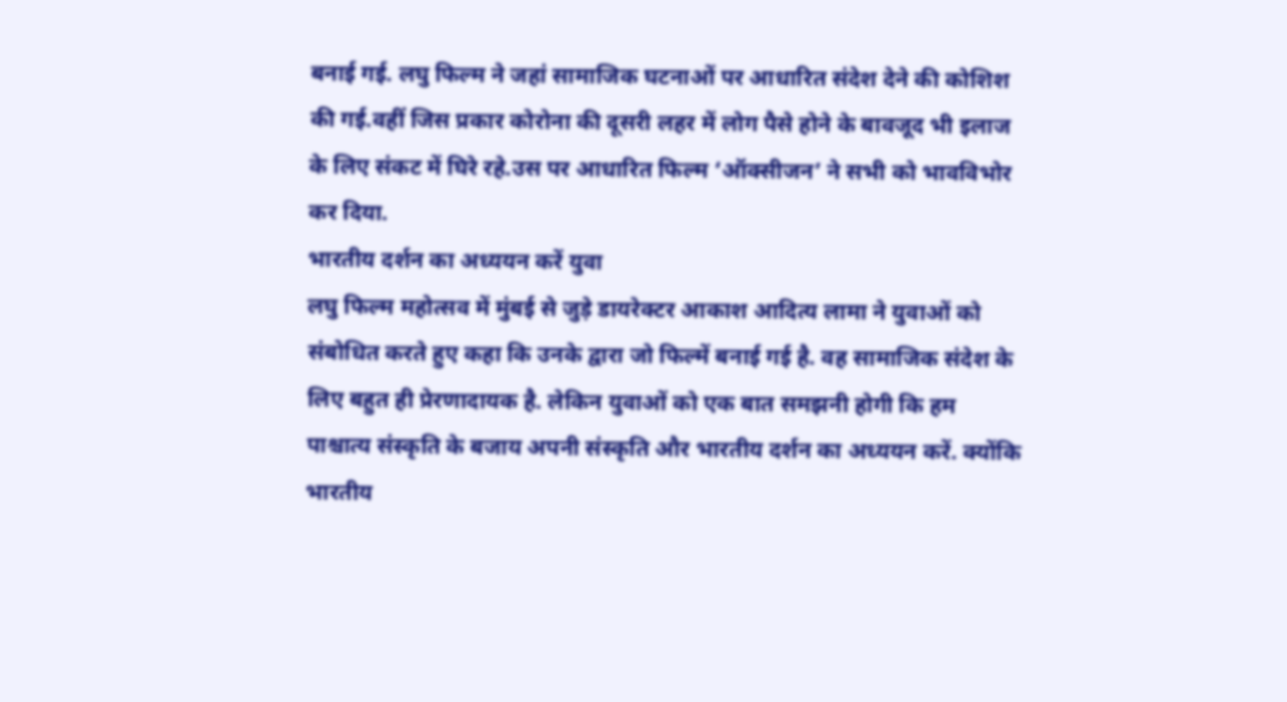बनाई गई. लघु फिल्म ने जहां सामाजिक घटनाओं पर आधारित संदेश देने की कोशिश की गई.वहीं जिस प्रकार कोरोना की दूसरी लहर में लोग पैसे होने के बावजूद भी इलाज के लिए संकट में घिरे रहे.उस पर आधारित फिल्म ‘ऑक्सीजन’ ने सभी को भावविभोर कर दिया.
भारतीय दर्शन का अध्ययन करें युवा
लघु फिल्म महोत्सव में मुंबई से जुड़े डायरेक्टर आकाश आदित्य लामा ने युवाओं को संबोधित करते हुए कहा कि उनके द्वारा जो फिल्में बनाई गई है. वह सामाजिक संदेश के लिए बहुत ही प्रेरणादायक है. लेकिन युवाओं को एक बात समझनी होगी कि हम पाश्चात्य संस्कृति के बजाय अपनी संस्कृति और भारतीय दर्शन का अध्ययन करें. क्योंकि भारतीय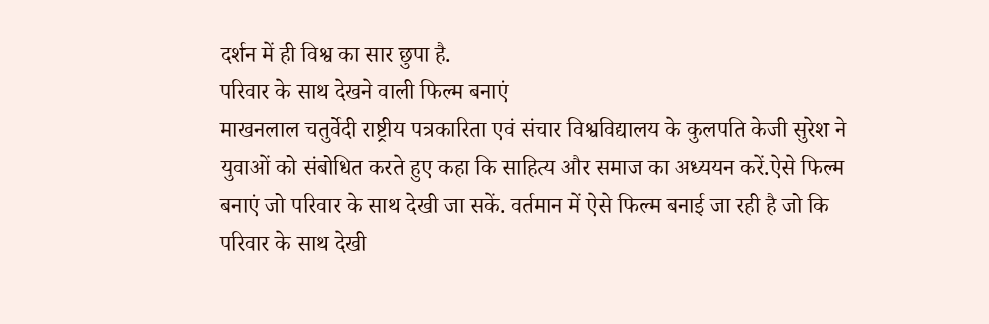दर्शन में ही विश्व का सार छुपा है.
परिवार के साथ देखने वाली फिल्म बनाएं
माखनलाल चतुर्वेदी राष्ट्रीय पत्रकारिता एवं संचार विश्वविद्यालय के कुलपति केजी सुरेश ने युवाओं को संबोधित करते हुए कहा कि साहित्य और समाज का अध्ययन करें.ऐसे फिल्म बनाएं जो परिवार के साथ देखी जा सकें. वर्तमान में ऐसे फिल्म बनाई जा रही है जो कि परिवार के साथ देखी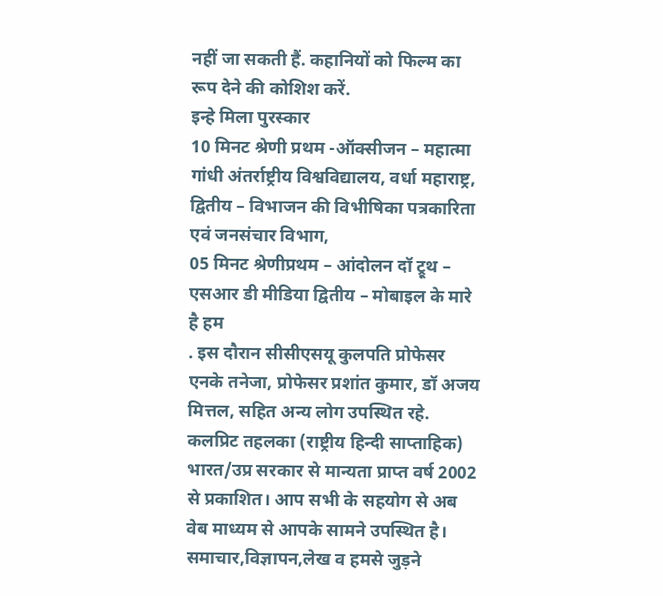नहीं जा सकती हैं. कहानियों को फिल्म का रूप देने की कोशिश करें.
इन्हे मिला पुरस्कार
10 मिनट श्रेणी प्रथम -ऑक्सीजन – महात्मा गांधी अंतर्राष्ट्रीय विश्वविद्यालय, वर्धा महाराष्ट्र, द्वितीय – विभाजन की विभीषिका पत्रकारिता एवं जनसंचार विभाग,
05 मिनट श्रेणीप्रथम – आंदोलन दॉ ट्रूथ – एसआर डी मीडिया द्वितीय – मोबाइल के मारे है हम
. इस दौरान सीसीएसयू कुलपति प्रोफेसर एनके तनेजा, प्रोफेसर प्रशांत कुमार, डॉ अजय मित्तल, सहित अन्य लोग उपस्थित रहे.
कलप्रिट तहलका (राष्ट्रीय हिन्दी साप्ताहिक) भारत/उप्र सरकार से मान्यता प्राप्त वर्ष 2002 से प्रकाशित। आप सभी के सहयोग से अब वेब माध्यम से आपके सामने उपस्थित है।
समाचार,विज्ञापन,लेख व हमसे जुड़ने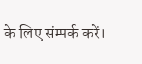के लिए संम्पर्क करें।